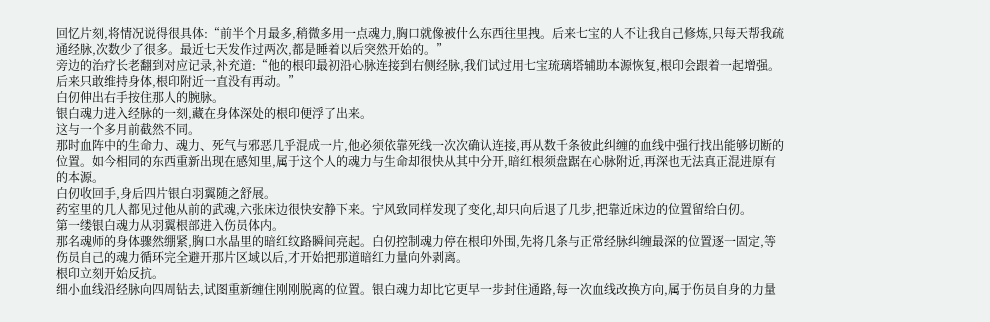回忆片刻,将情况说得很具体:“前半个月最多,稍微多用一点魂力,胸口就像被什么东西往里拽。后来七宝的人不让我自己修炼,只每天帮我疏通经脉,次数少了很多。最近七天发作过两次,都是睡着以后突然开始的。”
旁边的治疗长老翻到对应记录,补充道:“他的根印最初沿心脉连接到右侧经脉,我们试过用七宝琉璃塔辅助本源恢复,根印会跟着一起增强。后来只敢维持身体,根印附近一直没有再动。”
白仞伸出右手按住那人的腕脉。
银白魂力进入经脉的一刻,藏在身体深处的根印便浮了出来。
这与一个多月前截然不同。
那时血阵中的生命力、魂力、死气与邪恶几乎混成一片,他必须依靠死线一次次确认连接,再从数千条彼此纠缠的血线中强行找出能够切断的位置。如今相同的东西重新出现在感知里,属于这个人的魂力与生命却很快从其中分开,暗红根须盘踞在心脉附近,再深也无法真正混进原有的本源。
白仞收回手,身后四片银白羽翼随之舒展。
药室里的几人都见过他从前的武魂,六张床边很快安静下来。宁风致同样发现了变化,却只向后退了几步,把靠近床边的位置留给白仞。
第一缕银白魂力从羽翼根部进入伤员体内。
那名魂师的身体骤然绷紧,胸口水晶里的暗红纹路瞬间亮起。白仞控制魂力停在根印外围,先将几条与正常经脉纠缠最深的位置逐一固定,等伤员自己的魂力循环完全避开那片区域以后,才开始把那道暗红力量向外剥离。
根印立刻开始反抗。
细小血线沿经脉向四周钻去,试图重新缠住刚刚脱离的位置。银白魂力却比它更早一步封住通路,每一次血线改换方向,属于伤员自身的力量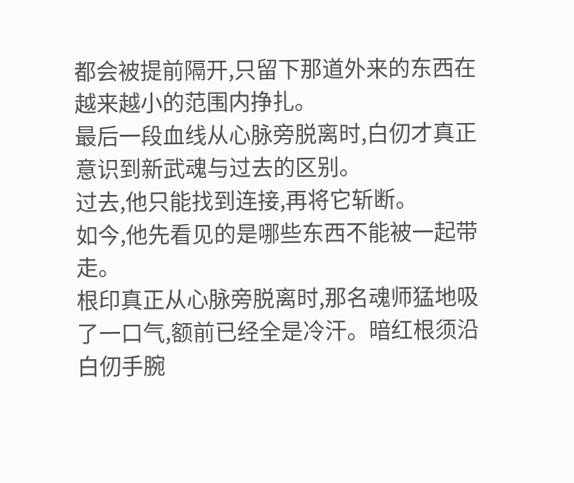都会被提前隔开,只留下那道外来的东西在越来越小的范围内挣扎。
最后一段血线从心脉旁脱离时,白仞才真正意识到新武魂与过去的区别。
过去,他只能找到连接,再将它斩断。
如今,他先看见的是哪些东西不能被一起带走。
根印真正从心脉旁脱离时,那名魂师猛地吸了一口气,额前已经全是冷汗。暗红根须沿白仞手腕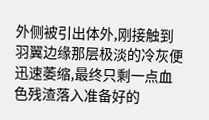外侧被引出体外,刚接触到羽翼边缘那层极淡的冷灰便迅速萎缩,最终只剩一点血色残渣落入准备好的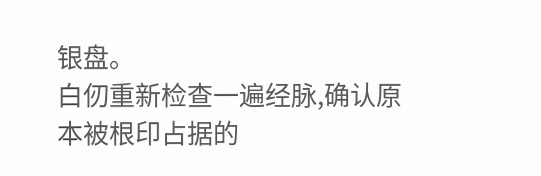银盘。
白仞重新检查一遍经脉,确认原本被根印占据的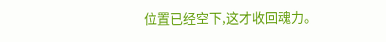位置已经空下,这才收回魂力。